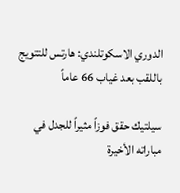الدوري الاسكوتلندي: هارتس للتتويج باللقب بعد غياب 66 عاماً

سيلتيك حقق فوزاً مثيراً للجدل في مباراته الأخيرة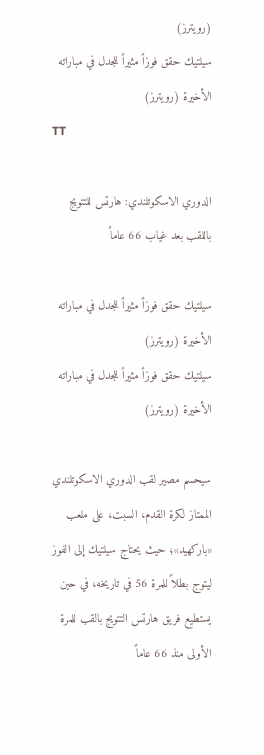(رويترز)
سيلتيك حقق فوزاً مثيراً للجدل في مباراته الأخيرة (رويترز)
TT

الدوري الاسكوتلندي: هارتس للتتويج باللقب بعد غياب 66 عاماً

سيلتيك حقق فوزاً مثيراً للجدل في مباراته الأخيرة (رويترز)
سيلتيك حقق فوزاً مثيراً للجدل في مباراته الأخيرة (رويترز)

سيحسم مصير لقب الدوري الاسكوتلندي الممتاز لكرة القدم، السبت، على ملعب «باركهيد»؛ حيث يحتاج سيلتيك إلى الفوز ليتوج بطلاً للمرة 56 في تاريخه، في حين يستطيع فريق هارتس التتويج بالقب للمرة الأولى منذ 66 عاماً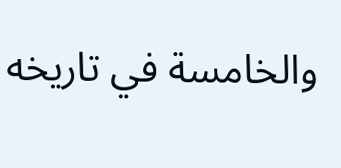والخامسة في تاريخه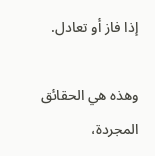إذا فاز أو تعادل.

وهذه هي الحقائق المجردة،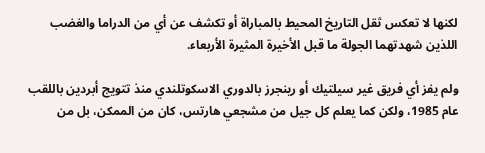لكنها لا تعكس ثقل التاريخ المحيط بالمباراة أو تكشف عن أي من الدراما والغضب اللذين شهدتهما الجولة ما قبل الأخيرة المثيرة الأربعاء.

ولم يفز أي فريق غير سيلتيك أو رينجرز بالدوري الاسكوتلندي منذ تتويج أبردين باللقب عام 1985، ولكن كما يعلم كل جيل من مشجعي هارتس، كان من الممكن، بل من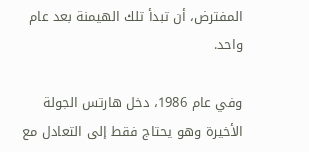المفترض، أن تبدأ تلك الهيمنة بعد عام واحد.

وفي عام 1986، دخل هارتس الجولة الأخيرة وهو يحتاج فقط إلى التعادل مع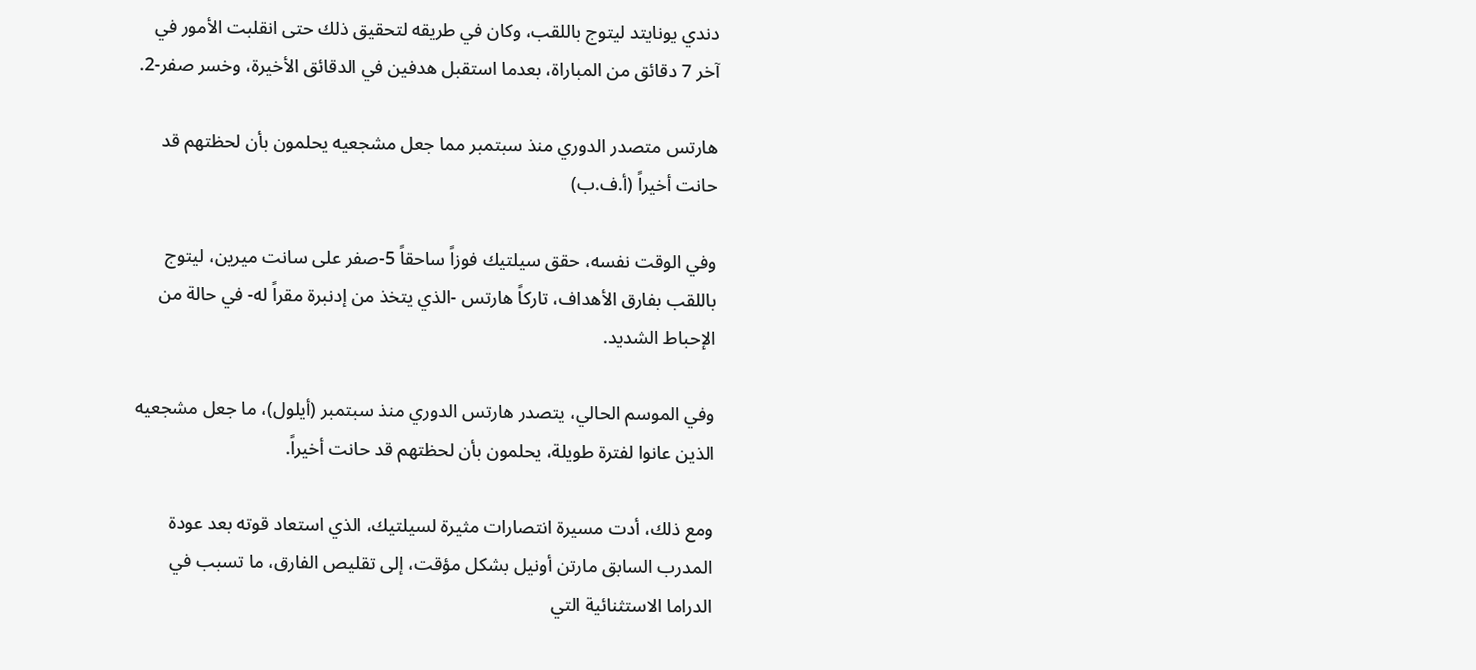دندي يونايتد ليتوج باللقب، وكان في طريقه لتحقيق ذلك حتى انقلبت الأمور في آخر 7 دقائق من المباراة، بعدما استقبل هدفين في الدقائق الأخيرة، وخسر صفر-2.

هارتس متصدر الدوري منذ سبتمبر مما جعل مشجعيه يحلمون بأن لحظتهم قد حانت أخيراً (أ.ف.ب)

وفي الوقت نفسه، حقق سيلتيك فوزاً ساحقاً 5-صفر على سانت ميرين، ليتوج باللقب بفارق الأهداف، تاركاً هارتس -الذي يتخذ من إدنبرة مقراً له- في حالة من الإحباط الشديد.

وفي الموسم الحالي، يتصدر هارتس الدوري منذ سبتمبر (أيلول)، ما جعل مشجعيه الذين عانوا لفترة طويلة، يحلمون بأن لحظتهم قد حانت أخيراً.

ومع ذلك، أدت مسيرة انتصارات مثيرة لسيلتيك، الذي استعاد قوته بعد عودة المدرب السابق مارتن أونيل بشكل مؤقت، إلى تقليص الفارق، ما تسبب في الدراما الاستثنائية التي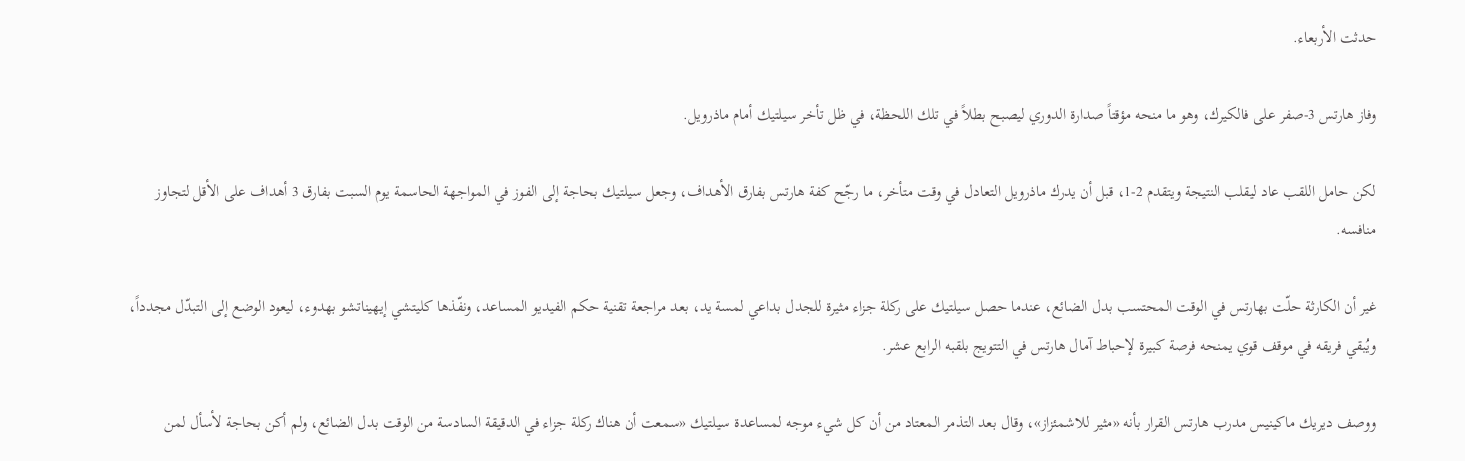حدثت الأربعاء.

وفاز هارتس 3-صفر على فالكيرك، وهو ما منحه مؤقتاً صدارة الدوري ليصبح بطلاً في تلك اللحظة، في ظل تأخر سيلتيك أمام ماذرويل.

لكن حامل اللقب عاد ليقلب النتيجة ويتقدم 2-1، قبل أن يدرك ماذرويل التعادل في وقت متأخر، ما رجّح كفة هارتس بفارق الأهداف، وجعل سيلتيك بحاجة إلى الفوز في المواجهة الحاسمة يوم السبت بفارق 3 أهداف على الأقل لتجاوز منافسه.

غير أن الكارثة حلّت بهارتس في الوقت المحتسب بدل الضائع، عندما حصل سيلتيك على ركلة جزاء مثيرة للجدل بداعي لمسة يد، بعد مراجعة تقنية حكم الفيديو المساعد، ونفّذها كليتشي إيهيناتشو بهدوء، ليعود الوضع إلى التبدّل مجدداً، ويُبقي فريقه في موقف قوي يمنحه فرصة كبيرة لإحباط آمال هارتس في التتويج بلقبه الرابع عشر.

ووصف ديريك ماكينيس مدرب هارتس القرار بأنه «مثير للاشمئزاز»، وقال بعد التذمر المعتاد من أن كل شيء موجه لمساعدة سيلتيك «سمعت أن هناك ركلة جزاء في الدقيقة السادسة من الوقت بدل الضائع، ولم أكن بحاجة لأسأل لمن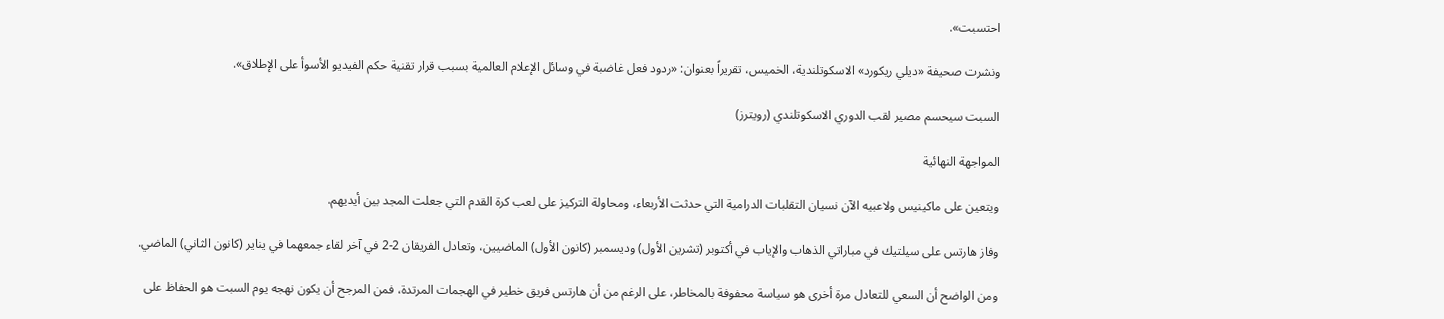احتسبت».

ونشرت صحيفة «ديلي ريكورد» الاسكوتلندية، الخميس، تقريراً بعنوان: «ردود فعل غاضبة في وسائل الإعلام العالمية بسبب قرار تقنية حكم الفيديو الأسوأ على الإطلاق».

السبت سيحسم مصير لقب الدوري الاسكوتلندي (رويترز)

المواجهة النهائية

ويتعين على ماكينيس ولاعبيه الآن نسيان التقلبات الدرامية التي حدثت الأربعاء، ومحاولة التركيز على لعب كرة القدم التي جعلت المجد بين أيديهم.

وفاز هارتس على سيلتيك في مباراتي الذهاب والإياب في أكتوبر (تشرين الأول) وديسمبر (كانون الأول) الماضيين، وتعادل الفريقان 2-2 في آخر لقاء جمعهما في يناير (كانون الثاني) الماضي.

ومن الواضح أن السعي للتعادل مرة أخرى هو سياسة محفوفة بالمخاطر، على الرغم من أن هارتس فريق خطير في الهجمات المرتدة، فمن المرجح أن يكون نهجه يوم السبت هو الحفاظ على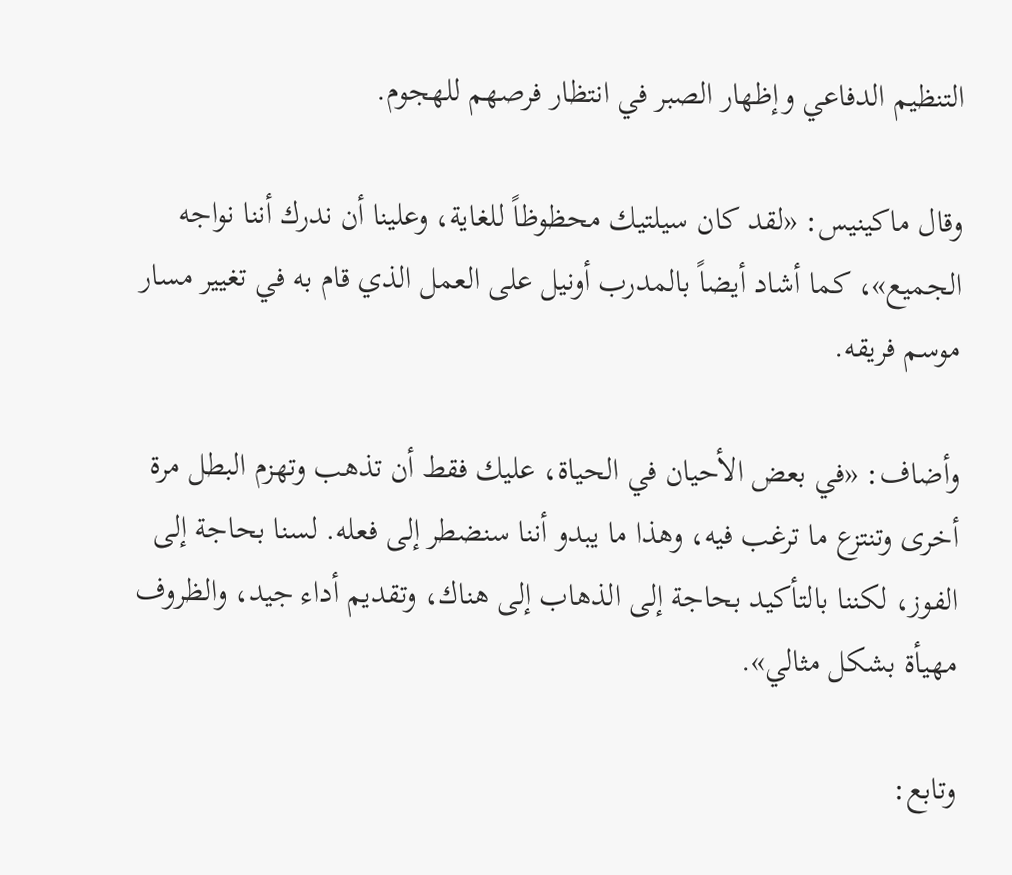التنظيم الدفاعي وإظهار الصبر في انتظار فرصهم للهجوم.

وقال ماكينيس: «لقد كان سيلتيك محظوظاً للغاية، وعلينا أن ندرك أننا نواجه الجميع»، كما أشاد أيضاً بالمدرب أونيل على العمل الذي قام به في تغيير مسار موسم فريقه.

وأضاف: «في بعض الأحيان في الحياة، عليك فقط أن تذهب وتهزم البطل مرة أخرى وتنتزع ما ترغب فيه، وهذا ما يبدو أننا سنضطر إلى فعله. لسنا بحاجة إلى الفوز، لكننا بالتأكيد بحاجة إلى الذهاب إلى هناك، وتقديم أداء جيد، والظروف مهيأة بشكل مثالي».

وتابع: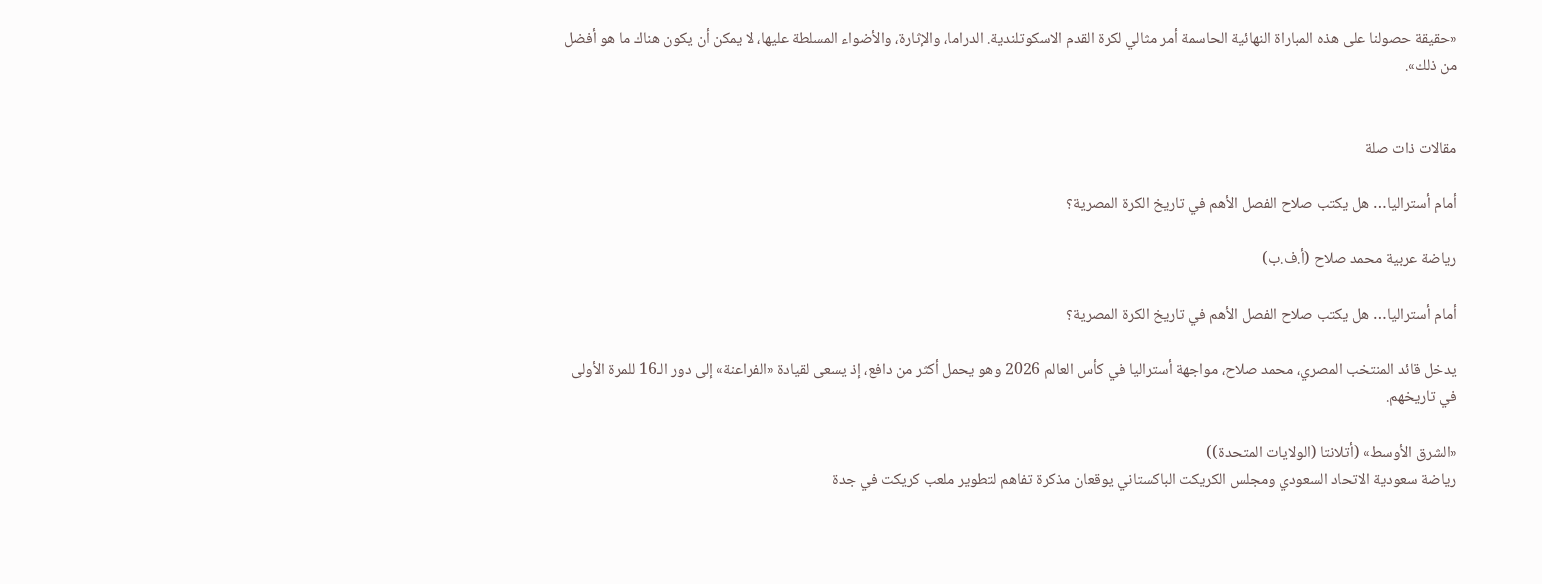«حقيقة حصولنا على هذه المباراة النهائية الحاسمة أمر مثالي لكرة القدم الاسكوتلندية. الدراما، والإثارة، والأضواء المسلطة عليها، لا يمكن أن يكون هناك ما هو أفضل من ذلك».


مقالات ذات صلة

أمام أستراليا… هل يكتب صلاح الفصل الأهم في تاريخ الكرة المصرية؟

رياضة عربية محمد صلاح (أ.ف.ب)

أمام أستراليا… هل يكتب صلاح الفصل الأهم في تاريخ الكرة المصرية؟

يدخل قائد المنتخب المصري، محمد صلاح، مواجهة أستراليا في كأس العالم 2026 وهو يحمل أكثر من دافع، إذ يسعى لقيادة «الفراعنة» إلى دور الـ16 للمرة الأولى في تاريخهم.

«الشرق الأوسط» (أتلانتا (الولايات المتحدة))
رياضة سعودية الاتحاد السعودي ومجلس الكريكت الباكستاني يوقعان مذكرة تفاهم لتطوير ملعب كريكت في جدة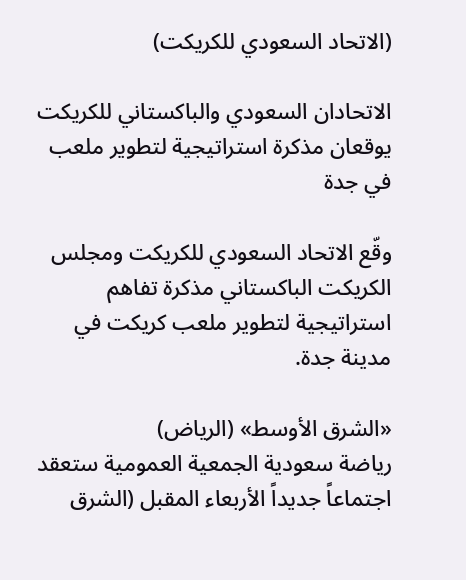(الاتحاد السعودي للكريكت)

الاتحادان السعودي والباكستاني للكريكت يوقعان مذكرة استراتيجية لتطوير ملعب في جدة

وقّع الاتحاد السعودي للكريكت ومجلس الكريكت الباكستاني مذكرة تفاهم استراتيجية لتطوير ملعب كريكت في مدينة جدة.

«الشرق الأوسط» (الرياض)
رياضة سعودية الجمعية العمومية ستعقد اجتماعاً جديداً الأربعاء المقبل (الشرق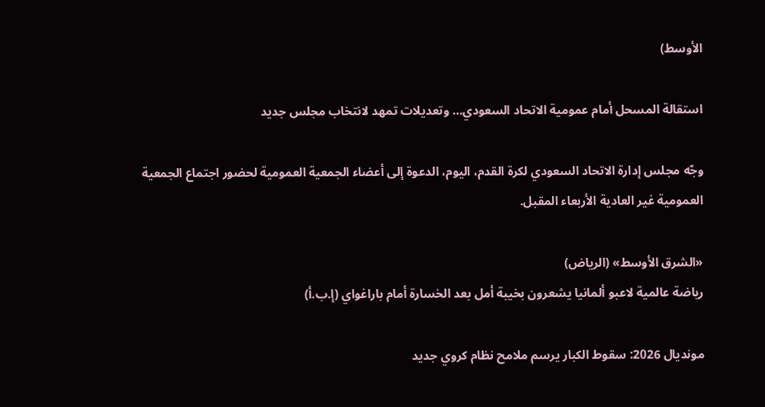الأوسط)

استقالة المسحل أمام عمومية الاتحاد السعودي… وتعديلات تمهد لانتخاب مجلس جديد

وجّه مجلس إدارة الاتحاد السعودي لكرة القدم، اليوم، الدعوة إلى أعضاء الجمعية العمومية لحضور اجتماع الجمعية العمومية غير العادية الأربعاء المقبل.

«الشرق الأوسط» (الرياض)
رياضة عالمية لاعبو ألمانيا يشعرون بخيبة أمل بعد الخسارة أمام باراغواي (إ.ب.أ)

مونديال 2026: سقوط الكبار يرسم ملامح نظام كروي جديد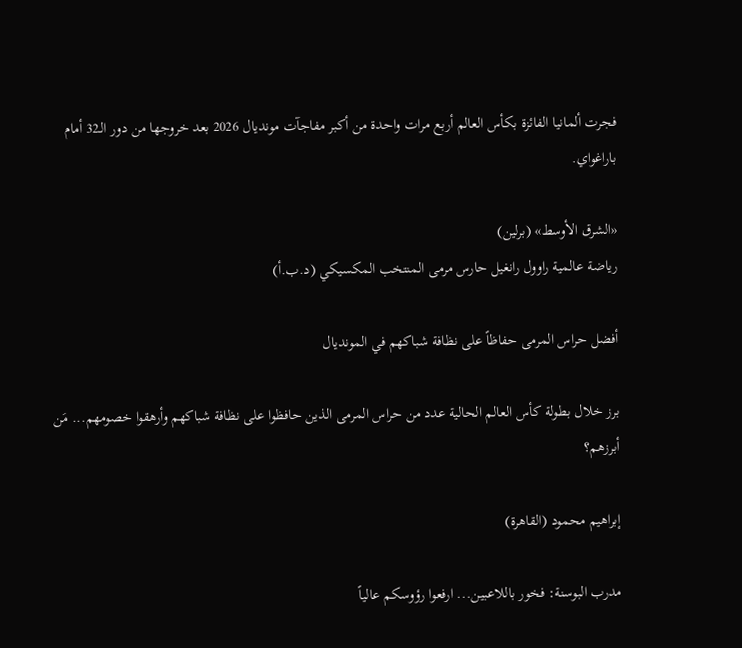فجرت ألمانيا الفائزة بكأس العالم أربع مرات واحدة من أكبر مفاجآت مونديال 2026 بعد خروجها من دور الـ32 أمام باراغواي.

«الشرق الأوسط» (برلين)
رياضة عالمية راوول رانغيل حارس مرمى المنتخب المكسيكي (د.ب.أ)

أفضل حراس المرمى حفاظاً على نظافة شباكهم في المونديال

برز خلال بطولة كأس العالم الحالية عدد من حراس المرمى الذين حافظوا على نظافة شباكهم وأرهقوا خصومهم... مَن أبرزهم؟

إبراهيم محمود (القاهرة)

مدرب البوسنة: فخور باللاعبين... ارفعوا رؤوسكم عالياً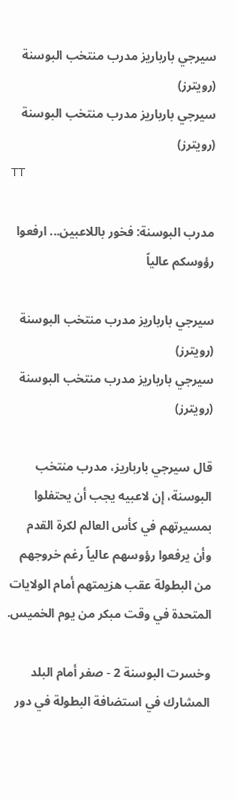سيرجي بارباريز مدرب منتخب البوسنة (رويترز)
سيرجي بارباريز مدرب منتخب البوسنة (رويترز)
TT

مدرب البوسنة: فخور باللاعبين... ارفعوا رؤوسكم عالياً

سيرجي بارباريز مدرب منتخب البوسنة (رويترز)
سيرجي بارباريز مدرب منتخب البوسنة (رويترز)

قال سيرجي بارباريز، مدرب منتخب البوسنة، إن لاعبيه يجب أن يحتفلوا بمسيرتهم في كأس العالم لكرة القدم وأن يرفعوا رؤوسهم عالياً رغم خروجهم من البطولة عقب هزيمتهم أمام الولايات المتحدة في وقت مبكر من يوم الخميس.

وخسرت البوسنة 2 - صفر أمام البلد المشارك في استضافة البطولة في دور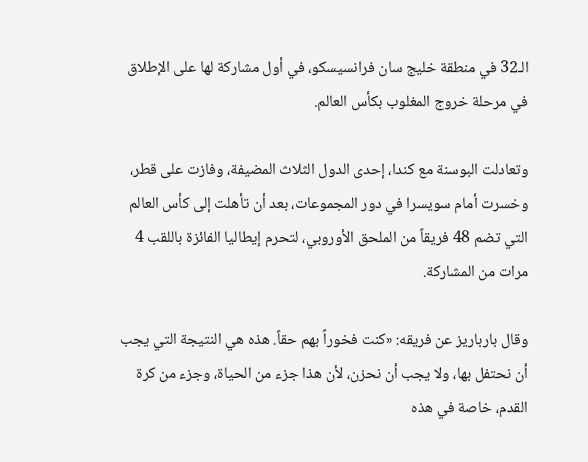الـ32 في منطقة خليج سان فرانسيسكو، في أول مشاركة لها على الإطلاق في مرحلة خروج المغلوب بكأس العالم.

وتعادلت البوسنة مع كندا، إحدى الدول الثلاث المضيفة، وفازت على قطر، وخسرت أمام سويسرا في دور المجموعات، بعد أن تأهلت إلى كأس العالم التي تضم 48 فريقاً من الملحق الأوروبي، لتحرم إيطاليا الفائزة باللقب 4 مرات من المشاركة.

وقال بارباريز عن فريقه: «كنت فخوراً بهم حقاً. هذه هي النتيجة التي يجب أن نحتفل بها، ولا يجب أن نحزن، لأن هذا جزء من الحياة، وجزء من كرة القدم، خاصة في هذه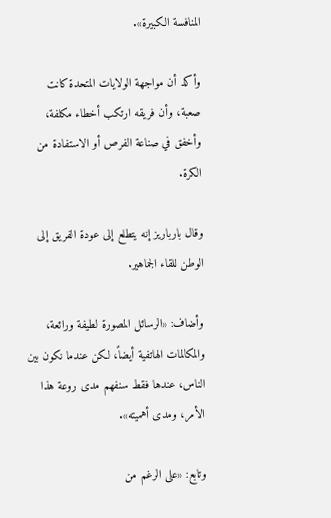المنافسة الكبيرة».

وأكد أن مواجهة الولايات المتحدة كانت صعبة، وأن فريقه ارتكب أخطاء مكلفة، وأخفق في صناعة الفرص أو الاستفادة من الكرة.

وقال بارباريز إنه يتطلع إلى عودة الفريق إلى الوطن للقاء الجماهير.

وأضاف: «الرسائل المصورة لطيفة ورائعة، والمكالمات الهاتفية أيضاً، لكن عندما نكون بين الناس، عندها فقط سنفهم مدى روعة هذا الأمر، ومدى أهميته».

وتابع: «على الرغم من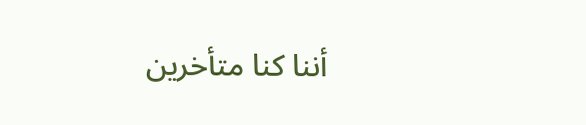أننا كنا متأخرين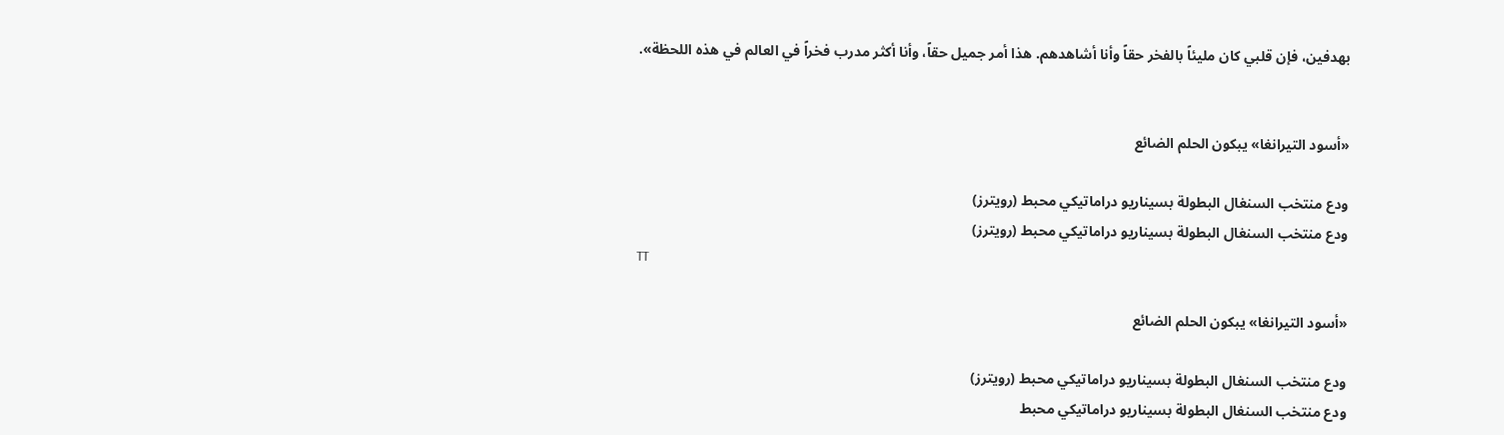بهدفين، فإن قلبي كان مليئاً بالفخر حقاً وأنا أشاهدهم. هذا أمر جميل حقاً، وأنا أكثر مدرب فخراً في العالم في هذه اللحظة».


«أسود التيرانغا» يبكون الحلم الضائع

ودع منتخب السنغال البطولة بسيناريو دراماتيكي محبط (رويترز)
ودع منتخب السنغال البطولة بسيناريو دراماتيكي محبط (رويترز)
TT

«أسود التيرانغا» يبكون الحلم الضائع

ودع منتخب السنغال البطولة بسيناريو دراماتيكي محبط (رويترز)
ودع منتخب السنغال البطولة بسيناريو دراماتيكي محبط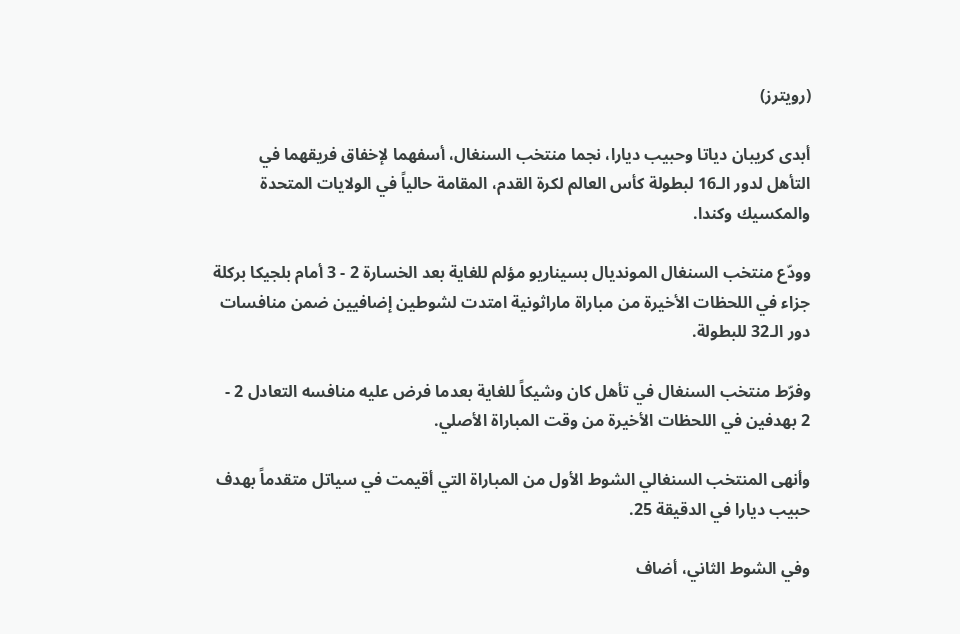(رويترز)

أبدى كريبان دياتا وحبيب ديارا، نجما منتخب السنغال، أسفهما لإخفاق فريقهما في التأهل لدور الـ16 لبطولة كأس العالم لكرة القدم، المقامة حالياً في الولايات المتحدة والمكسيك وكندا.

وودّع منتخب السنغال المونديال بسيناريو مؤلم للغاية بعد الخسارة 2 - 3 أمام بلجيكا بركلة جزاء في اللحظات الأخيرة من مباراة ماراثونية امتدت لشوطين إضافيين ضمن منافسات دور الـ32 للبطولة.

وفرّط منتخب السنغال في تأهل كان وشيكاً للغاية بعدما فرض عليه منافسه التعادل 2 - 2 بهدفين في اللحظات الأخيرة من وقت المباراة الأصلي.

وأنهى المنتخب السنغالي الشوط الأول من المباراة التي أقيمت في سياتل متقدماً بهدف حبيب ديارا في الدقيقة 25.

وفي الشوط الثاني، أضاف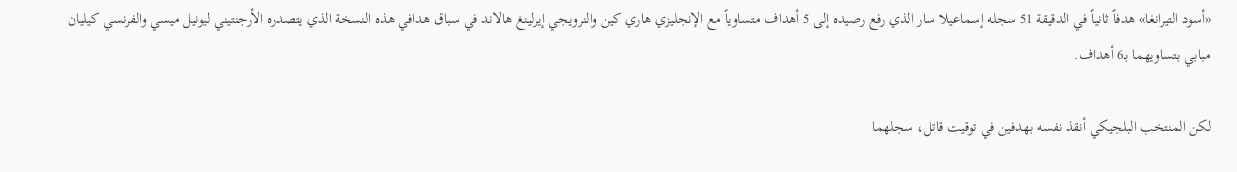«أسود التيرانغا» هدفاً ثانياً في الدقيقة 51 سجله إسماعيلا سار الذي رفع رصيده إلى 5 أهداف متساوياً مع الإنجليزي هاري كين والنرويجي إيرلينغ هالاند في سباق هدافي هذه النسخة الذي يتصدره الأرجنتيني ليونيل ميسي والفرنسي كيليان مبابي بتساويهما بـ6 أهداف.

لكن المنتخب البلجيكي أنقذ نفسه بهدفين في توقيت قاتل، سجلهما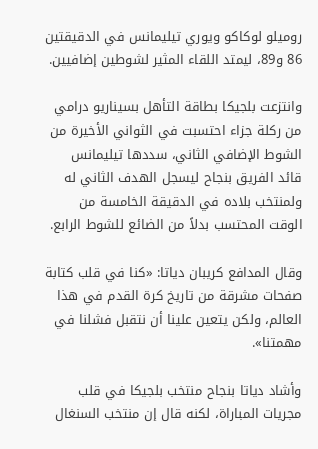روميلو لوكاكو ويوري تيليمانس في الدقيقتين 86 و89، ليمتد اللقاء المثير لشوطين إضافيين.

وانتزعت بلجيكا بطاقة التأهل بسيناريو درامي من ركلة جزاء احتسبت في الثواني الأخيرة من الشوط الإضافي الثاني، سددها تيليمانس قائد الفريق بنجاح ليسجل الهدف الثاني له ولمنتخب بلاده في الدقيقة الخامسة من الوقت المحتسب بدلاً من الضائع للشوط الرابع.

وقال المدافع كريبان دياتا: «كنا في قلب كتابة صفحات مشرقة من تاريخ كرة القدم في هذا العالم، ولكن يتعين علينا أن نتقبل فشلنا في مهمتنا».

وأشاد دياتا بنجاح منتخب بلجيكا في قلب مجريات المباراة، لكنه قال إن منتخب السنغال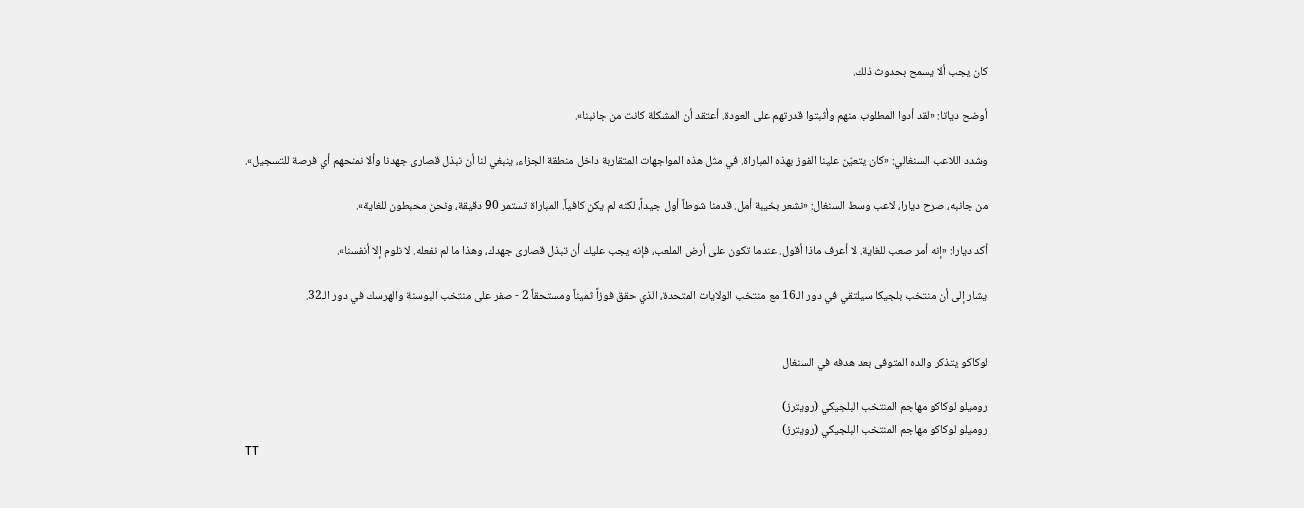كان يجب ألا يسمح بحدوث ذلك.

أوضح دياتا: «لقد أدوا المطلوب منهم وأثبتوا قدرتهم على العودة. أعتقد أن المشكلة كانت من جانبنا».

وشدد اللاعب السنغالي: «كان يتعيّن علينا الفوز بهذه المباراة. في مثل هذه المواجهات المتقاربة داخل منطقة الجزاء، ينبغي لنا أن نبذل قصارى جهدنا وألا نمنحهم أي فرصة للتسجيل».

من جانبه، صرح ديارا، لاعب وسط السنغال: «نشعر بخيبة أمل. قدمنا شوطاً أول جيداً، لكنه لم يكن كافياً. المباراة تستمر 90 دقيقة، ونحن محبطون للغاية».

أكد ديارا: «إنه أمر صعب للغاية. لا أعرف ماذا أقول. عندما تكون على أرض الملعب، فإنه يجب عليك أن تبذل قصارى جهدك، وهذا ما لم نفعله. لا نلوم إلا أنفسنا».

يشار إلى أن منتخب بلجيكا سيلتقي في دور الـ16 مع منتخب الولايات المتحدة، الذي حقق فوزاً ثميناً ومستحقاً 2 - صفر على منتخب البوسنة والهرسك في دور الـ32.


لوكاكو يتذكر والده المتوفى بعد هدفه في السنغال

روميلو لوكاكو مهاجم المنتخب البلجيكي (رويترز)
روميلو لوكاكو مهاجم المنتخب البلجيكي (رويترز)
TT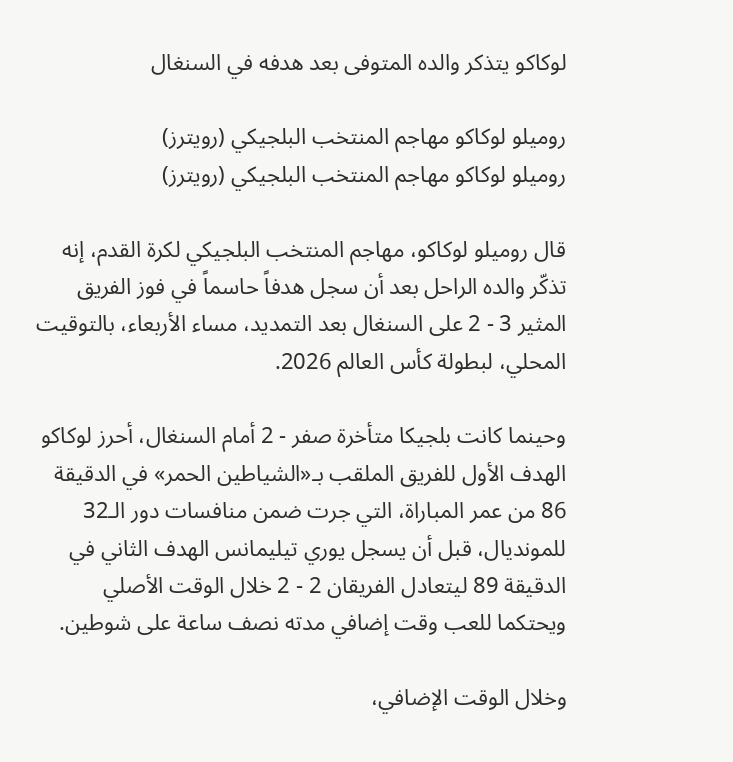لوكاكو يتذكر والده المتوفى بعد هدفه في السنغال

روميلو لوكاكو مهاجم المنتخب البلجيكي (رويترز)
روميلو لوكاكو مهاجم المنتخب البلجيكي (رويترز)

قال روميلو لوكاكو، مهاجم المنتخب البلجيكي لكرة القدم، إنه تذكّر والده الراحل بعد أن سجل هدفاً حاسماً في فوز الفريق المثير 3 - 2 على السنغال بعد التمديد، مساء الأربعاء، بالتوقيت المحلي، لبطولة كأس العالم 2026.

وحينما كانت بلجيكا متأخرة صفر - 2 أمام السنغال، أحرز لوكاكو الهدف الأول للفريق الملقب بـ«الشياطين الحمر» في الدقيقة 86 من عمر المباراة، التي جرت ضمن منافسات دور الـ32 للمونديال، قبل أن يسجل يوري تيليمانس الهدف الثاني في الدقيقة 89 ليتعادل الفريقان 2 - 2 خلال الوقت الأصلي ويحتكما للعب وقت إضافي مدته نصف ساعة على شوطين.

وخلال الوقت الإضافي،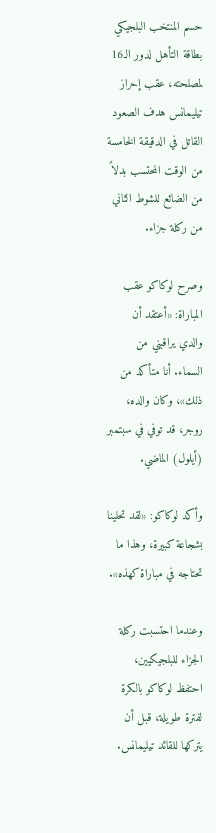حسم المنتخب البلجيكي بطاقة التأهل لدور الـ16 لمصلحته، عقب إحراز تيليمانس هدف الصعود القاتل في الدقيقة الخامسة من الوقت المحتسب بدلاً من الضائع للشوط الثاني من ركلة جزاء.

وصرح لوكاكو عقب المباراة: «أعتقد أن والدي يراقبني من السماء. أنا متأكد من ذلك»، وكان والده، روجر، قد توفي في سبتمبر (أيلول) الماضي.

وأكد لوكاكو: «لقد تحلينا بشجاعة كبيرة، وهذا ما تحتاجه في مباراة كهذه».

وعندما احتسبت ركلة الجزاء للبلجيكيين، احتفظ لوكاكو بالكرة لفترة طويلة، قبل أن يتركها للقائد تيليمانس.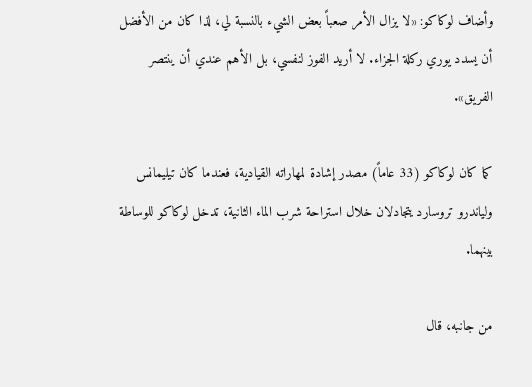وأضاف لوكاكو: «لا يزال الأمر صعباً بعض الشيء بالنسبة لي، لذا كان من الأفضل أن يسدد يوري ركلة الجزاء. لا أريد الفوز لنفسي، بل الأهم عندي أن ينتصر الفريق».

كما كان لوكاكو (33 عاماً) مصدر إشادة لمهاراته القيادية، فعندما كان تيليمانس ولياندرو تروسارد يتجادلان خلال استراحة شرب الماء الثانية، تدخل لوكاكو للوساطة بينهما.

من جانبه، قال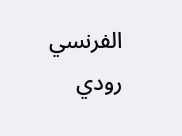الفرنسي رودي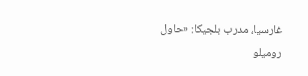غارسيا، مدرب بلجيكا: «حاول روميلو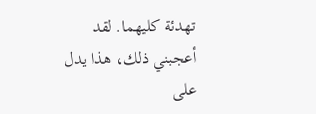تهدئة كليهما. لقد أعجبني ذلك، هذا يدل على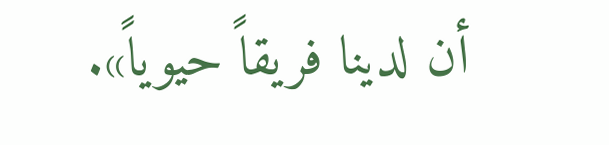أن لدينا فريقاً حيوياً».